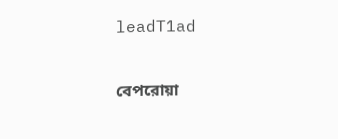leadT1ad

বেপরোয়া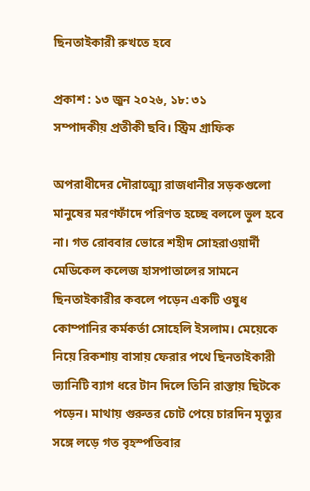ছিনতাইকারী রুখতে হবে

প্রকাশ : ১৩ জুন ২০২৬, ১৮: ৩১
সম্পাদকীয় প্রতীকী ছবি। স্ট্রিম গ্রাফিক

অপরাধীদের দৌরাত্ম্যে রাজধানীর সড়কগুলো মানুষের মরণফাঁদে পরিণত হচ্ছে বললে ভুল হবে না। গত রোববার ভোরে শহীদ সোহরাওয়ার্দী মেডিকেল কলেজ হাসপাতালের সামনে ছিনতাইকারীর কবলে পড়েন একটি ওষুধ কোম্পানির কর্মকর্তা সোহেলি ইসলাম। মেয়েকে নিয়ে রিকশায় বাসায় ফেরার পথে ছিনতাইকারী ভ্যানিটি ব্যাগ ধরে টান দিলে তিনি রাস্তায় ছিটকে পড়েন। মাথায় গুরুতর চোট পেয়ে চারদিন মৃত্যুর সঙ্গে লড়ে গত বৃহস্পতিবার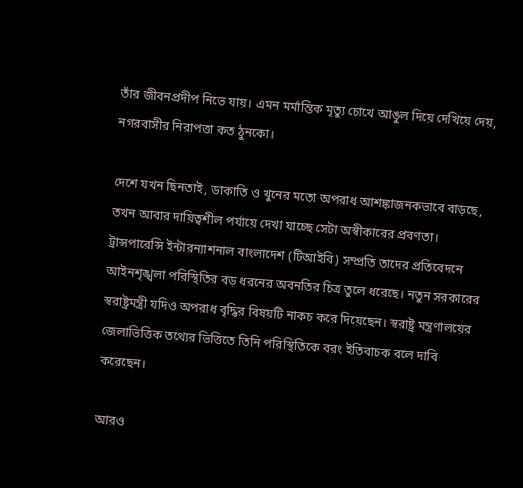তাঁর জীবনপ্রদীপ নিভে যায়। এমন মর্মান্তিক মৃত্যু চোখে আঙুল দিয়ে দেখিয়ে দেয়, নগরবাসীর নিরাপত্তা কত ঠুনকো।

দেশে যখন ছিনতাই, ডাকাতি ও খুনের মতো অপরাধ আশঙ্কাজনকভাবে বাড়ছে, তখন আবার দায়িত্বশীল পর্যায়ে দেখা যাচ্ছে সেটা অস্বীকারের প্রবণতা। ট্রান্সপারেন্সি ইন্টারন্যাশনাল বাংলাদেশ (টিআইবি) সম্প্রতি তাদের প্রতিবেদনে আইনশৃঙ্খলা পরিস্থিতির বড় ধরনের অবনতির চিত্র তুলে ধরেছে। নতুন সরকারের স্বরাষ্ট্রমন্ত্রী যদিও অপরাধ বৃদ্ধির বিষয়টি নাকচ করে দিয়েছেন। স্বরাষ্ট্র মন্ত্রণালয়ের জেলাভিত্তিক তথ্যের ভিত্তিতে তিনি পরিস্থিতিকে বরং ইতিবাচক বলে দাবি করেছেন।

আরও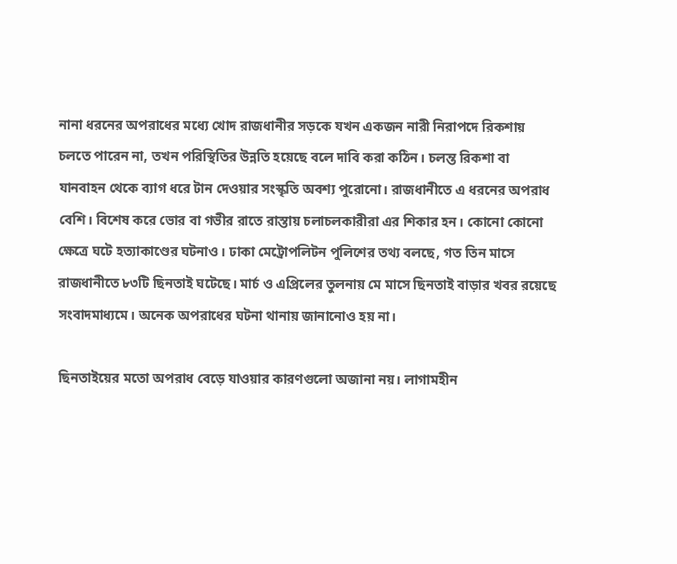নানা ধরনের অপরাধের মধ্যে খোদ রাজধানীর সড়কে যখন একজন নারী নিরাপদে রিকশায় চলতে পারেন না, তখন পরিস্থিতির উন্নতি হয়েছে বলে দাবি করা কঠিন। চলন্ত রিকশা বা যানবাহন থেকে ব্যাগ ধরে টান দেওয়ার সংস্কৃতি অবশ্য পুরোনো। রাজধানীতে এ ধরনের অপরাধ বেশি। বিশেষ করে ভোর বা গভীর রাতে রাস্তায় চলাচলকারীরা এর শিকার হন। কোনো কোনো ক্ষেত্রে ঘটে হত্যাকাণ্ডের ঘটনাও। ঢাকা মেট্রোপলিটন পুলিশের তথ্য বলছে, গত তিন মাসে রাজধানীতে ৮৩টি ছিনতাই ঘটেছে। মার্চ ও এপ্রিলের তুলনায় মে মাসে ছিনতাই বাড়ার খবর রয়েছে সংবাদমাধ্যমে। অনেক অপরাধের ঘটনা থানায় জানানোও হয় না।

ছিনতাইয়ের মতো অপরাধ বেড়ে যাওয়ার কারণগুলো অজানা নয়। লাগামহীন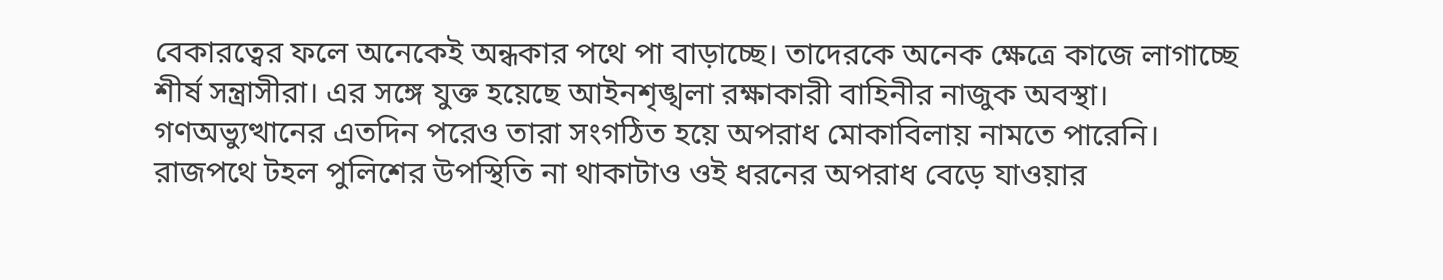বেকারত্বের ফলে অনেকেই অন্ধকার পথে পা বাড়াচ্ছে। তাদেরকে অনেক ক্ষেত্রে কাজে লাগাচ্ছে শীর্ষ সন্ত্রাসীরা। এর সঙ্গে যুক্ত হয়েছে আইনশৃঙ্খলা রক্ষাকারী বাহিনীর নাজুক অবস্থা। গণঅভ্যুত্থানের এতদিন পরেও তারা সংগঠিত হয়ে অপরাধ মোকাবিলায় নামতে পারেনি। রাজপথে টহল পুলিশের উপস্থিতি না থাকাটাও ওই ধরনের অপরাধ বেড়ে যাওয়ার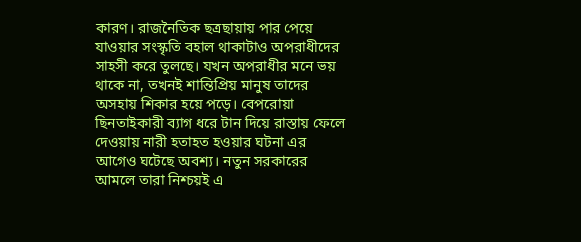কারণ। রাজনৈতিক ছত্রছায়ায় পার পেয়ে যাওয়ার সংস্কৃতি বহাল থাকাটাও অপরাধীদের সাহসী করে তুলছে। যখন অপরাধীর মনে ভয় থাকে না, তখনই শান্তিপ্রিয় মানুষ তাদের অসহায় শিকার হয়ে পড়ে। বেপরোয়া ছিনতাইকারী ব্যাগ ধরে টান দিয়ে রাস্তায় ফেলে দেওয়ায় নারী হতাহত হওয়ার ঘটনা এর আগেও ঘটেছে অবশ্য। নতুন সরকারের আমলে তারা নিশ্চয়ই এ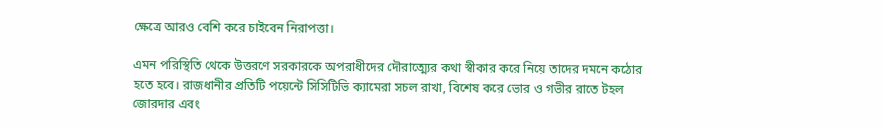ক্ষেত্রে আরও বেশি করে চাইবেন নিরাপত্তা।

এমন পরিস্থিতি থেকে উত্তরণে সরকারকে অপরাধীদের দৌরাত্ম্যের কথা স্বীকার করে নিয়ে তাদের দমনে কঠোর হতে হবে। রাজধানীর প্রতিটি পয়েন্টে সিসিটিভি ক্যামেরা সচল রাখা, বিশেষ করে ভোর ও গভীর রাতে টহল জোরদার এবং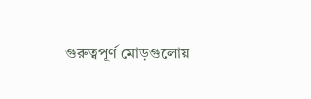গুরুত্বপূর্ণ মোড়গুলোয়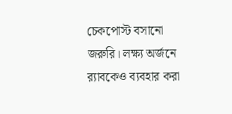চেকপোস্ট বসানো জরুরি। লক্ষ্য অর্জনে র‍্যাবকেও ব্যবহার করা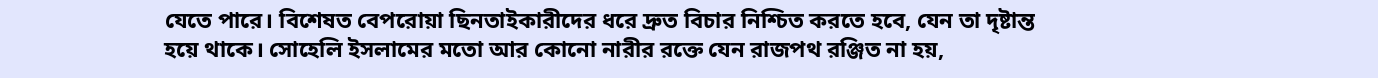যেতে পারে। বিশেষত বেপরোয়া ছিনতাইকারীদের ধরে দ্রুত বিচার নিশ্চিত করতে হবে, যেন তা দৃষ্টান্ত হয়ে থাকে। সোহেলি ইসলামের মতো আর কোনো নারীর রক্তে যেন রাজপথ রঞ্জিত না হয়,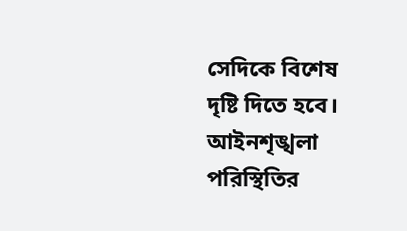সেদিকে বিশেষ দৃষ্টি দিতে হবে। আইনশৃঙ্খলা পরিস্থিতির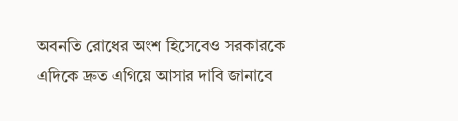অবনতি রোধের অংশ হিসেবেও সরকারকে এদিকে দ্রুত এগিয়ে আসার দাবি জানাবে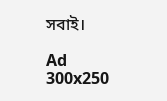সবাই।

Ad 300x250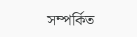সম্পর্কিত